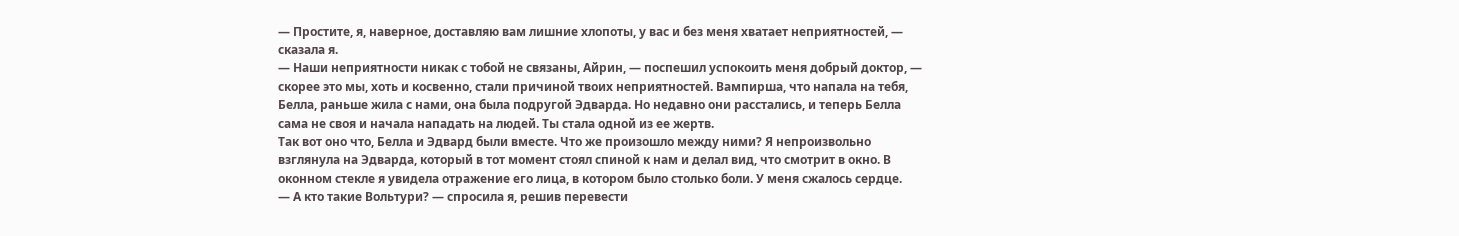— Простите, я, наверное, доставляю вам лишние хлопоты, у вас и без меня хватает неприятностей, — сказала я.
— Наши неприятности никак с тобой не связаны, Айрин, — поспешил успокоить меня добрый доктор, — скорее это мы, хоть и косвенно, стали причиной твоих неприятностей. Вампирша, что напала на тебя, Белла, раньше жила с нами, она была подругой Эдварда. Но недавно они расстались, и теперь Белла сама не своя и начала нападать на людей. Ты стала одной из ее жертв.
Так вот оно что, Белла и Эдвард были вместе. Что же произошло между ними? Я непроизвольно взглянула на Эдварда, который в тот момент стоял спиной к нам и делал вид, что смотрит в окно. В оконном стекле я увидела отражение его лица, в котором было столько боли. У меня сжалось сердце.
— А кто такие Вольтури? — спросила я, решив перевести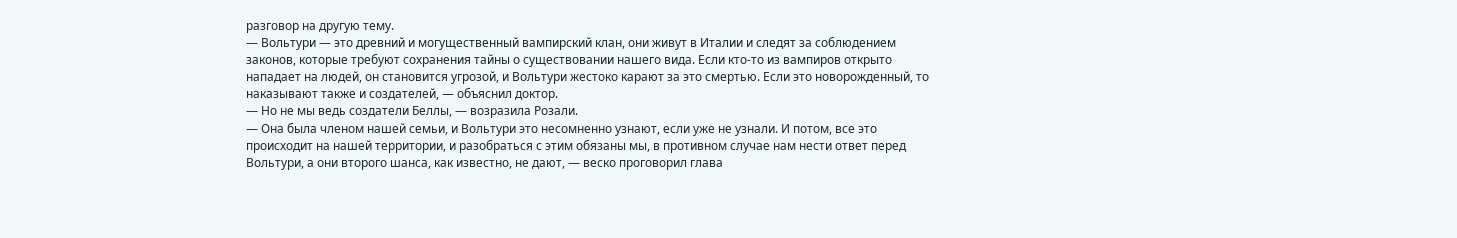разговор на другую тему.
— Вольтури — это древний и могущественный вампирский клан, они живут в Италии и следят за соблюдением законов, которые требуют сохранения тайны о существовании нашего вида. Если кто-то из вампиров открыто нападает на людей, он становится угрозой, и Вольтури жестоко карают за это смертью. Если это новорожденный, то наказывают также и создателей, — объяснил доктор.
— Но не мы ведь создатели Беллы, — возразила Розали.
— Она была членом нашей семьи, и Вольтури это несомненно узнают, если уже не узнали. И потом, все это происходит на нашей территории, и разобраться с этим обязаны мы, в противном случае нам нести ответ перед Вольтури, а они второго шанса, как известно, не дают, — веско проговорил глава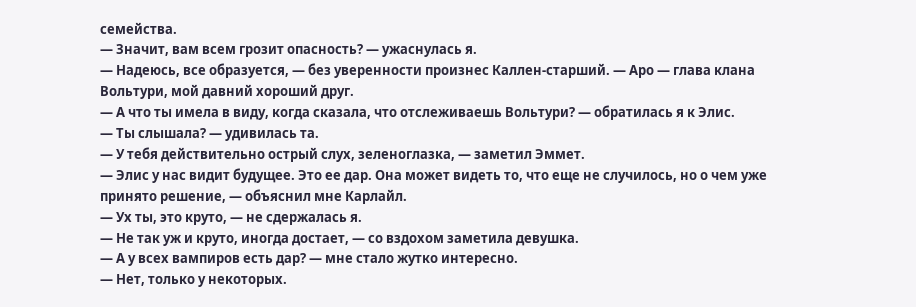семейства.
— Значит, вам всем грозит опасность? — ужаснулась я.
— Надеюсь, все образуется, — без уверенности произнес Каллен-старший. — Аро — глава клана Вольтури, мой давний хороший друг.
— А что ты имела в виду, когда сказала, что отслеживаешь Вольтури? — обратилась я к Элис.
— Ты слышала? — удивилась та.
— У тебя действительно острый слух, зеленоглазка, — заметил Эммет.
— Элис у нас видит будущее. Это ее дар. Она может видеть то, что еще не случилось, но о чем уже принято решение, — объяснил мне Карлайл.
— Ух ты, это круто, — не сдержалась я.
— Не так уж и круто, иногда достает, — со вздохом заметила девушка.
— А у всех вампиров есть дар? — мне стало жутко интересно.
— Нет, только у некоторых.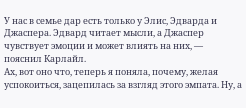У нас в семье дар есть только у Элис, Эдварда и Джаспера. Эдвард читает мысли, а Джаспер чувствует эмоции и может влиять на них, — пояснил Карлайл.
Ах, вот оно что, теперь я поняла, почему, желая успокоиться, зацепилась за взгляд этого эмпата. Ну, а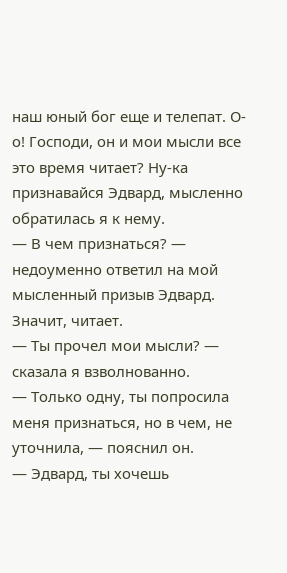наш юный бог еще и телепат. О-о! Господи, он и мои мысли все это время читает? Ну-ка признавайся Эдвард, мысленно обратилась я к нему.
— В чем признаться? — недоуменно ответил на мой мысленный призыв Эдвард.
Значит, читает.
— Ты прочел мои мысли? — сказала я взволнованно.
— Только одну, ты попросила меня признаться, но в чем, не уточнила, — пояснил он.
— Эдвард, ты хочешь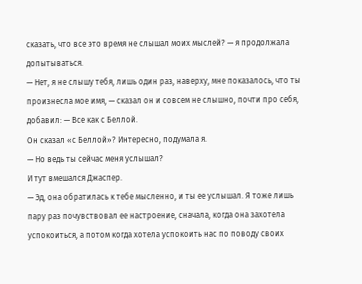сказать, что все это время не слышал моих мыслей? — я продолжала допытываться.
— Нет, я не слышу тебя, лишь один раз, наверху, мне показалось, что ты произнесла мое имя, — сказал он и совсем не слышно, почти про себя, добавил: — Все как с Беллой.
Он сказал «с Беллой»? Интересно, подумала я.
— Но ведь ты сейчас меня услышал?
И тут вмешался Джаспер.
— Эд, она обратилась к тебе мысленно, и ты ее услышал. Я тоже лишь пару раз почувствовал ее настроение, сначала, когда она захотела успокоиться, а потом когда хотела успокоить нас по поводу своих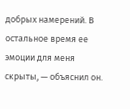добрых намерений. В остальное время ее эмоции для меня скрыты, — объяснил он.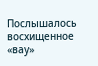Послышалось восхищенное «вау»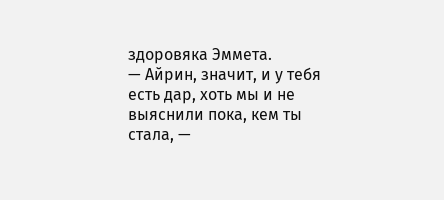здоровяка Эммета.
— Айрин, значит, и у тебя есть дар, хоть мы и не выяснили пока, кем ты стала, —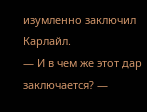изумленно заключил Карлайл.
— И в чем же этот дар заключается? —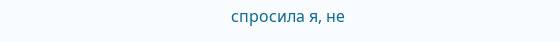спросила я, не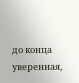до конца уверенная,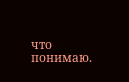что понимаю.